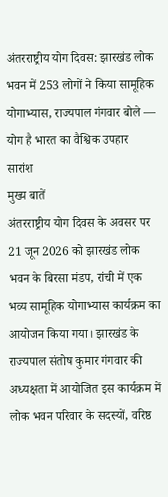अंतरराष्ट्रीय योग दिवस: झारखंड लोक भवन में 253 लोगों ने किया सामूहिक योगाभ्यास, राज्यपाल गंगवार बोले — योग है भारत का वैश्विक उपहार
सारांश
मुख्य बातें
अंतरराष्ट्रीय योग दिवस के अवसर पर 21 जून 2026 को झारखंड लोक भवन के बिरसा मंडप, रांची में एक भव्य सामूहिक योगाभ्यास कार्यक्रम का आयोजन किया गया। झारखंड के राज्यपाल संतोष कुमार गंगवार की अध्यक्षता में आयोजित इस कार्यक्रम में लोक भवन परिवार के सदस्यों, वरिष्ठ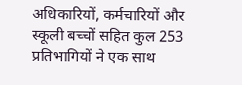अधिकारियों, कर्मचारियों और स्कूली बच्चों सहित कुल 253 प्रतिभागियों ने एक साथ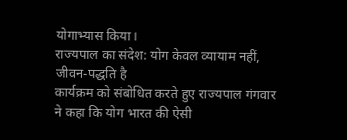योगाभ्यास किया।
राज्यपाल का संदेश: योग केवल व्यायाम नहीं, जीवन-पद्धति है
कार्यक्रम को संबोधित करते हुए राज्यपाल गंगवार ने कहा कि योग भारत की ऐसी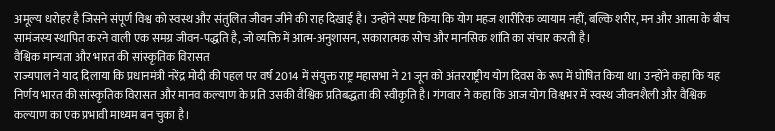अमूल्य धरोहर है जिसने संपूर्ण विश्व को स्वस्थ और संतुलित जीवन जीने की राह दिखाई है। उन्होंने स्पष्ट किया कि योग महज शारीरिक व्यायाम नहीं, बल्कि शरीर, मन और आत्मा के बीच सामंजस्य स्थापित करने वाली एक समग्र जीवन-पद्धति है, जो व्यक्ति में आत्म-अनुशासन, सकारात्मक सोच और मानसिक शांति का संचार करती है।
वैश्विक मान्यता और भारत की सांस्कृतिक विरासत
राज्यपाल ने याद दिलाया कि प्रधानमंत्री नरेंद्र मोदी की पहल पर वर्ष 2014 में संयुक्त राष्ट्र महासभा ने 21 जून को अंतरराष्ट्रीय योग दिवस के रूप में घोषित किया था। उन्होंने कहा कि यह निर्णय भारत की सांस्कृतिक विरासत और मानव कल्याण के प्रति उसकी वैश्विक प्रतिबद्धता की स्वीकृति है। गंगवार ने कहा कि आज योग विश्वभर में स्वस्थ जीवनशैली और वैश्विक कल्याण का एक प्रभावी माध्यम बन चुका है।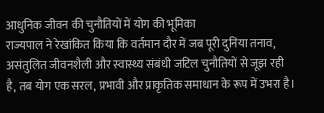आधुनिक जीवन की चुनौतियों में योग की भूमिका
राज्यपाल ने रेखांकित किया कि वर्तमान दौर में जब पूरी दुनिया तनाव, असंतुलित जीवनशैली और स्वास्थ्य संबंधी जटिल चुनौतियों से जूझ रही है, तब योग एक सरल, प्रभावी और प्राकृतिक समाधान के रूप में उभरा है।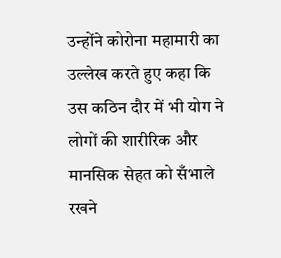उन्होंने कोरोना महामारी का उल्लेख करते हुए कहा कि उस कठिन दौर में भी योग ने लोगों की शारीरिक और मानसिक सेहत को सँभाले रखने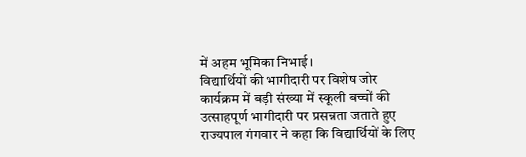में अहम भूमिका निभाई।
विद्यार्थियों की भागीदारी पर विशेष जोर
कार्यक्रम में बड़ी संख्या में स्कूली बच्चों की उत्साहपूर्ण भागीदारी पर प्रसन्नता जताते हुए राज्यपाल गंगवार ने कहा कि विद्यार्थियों के लिए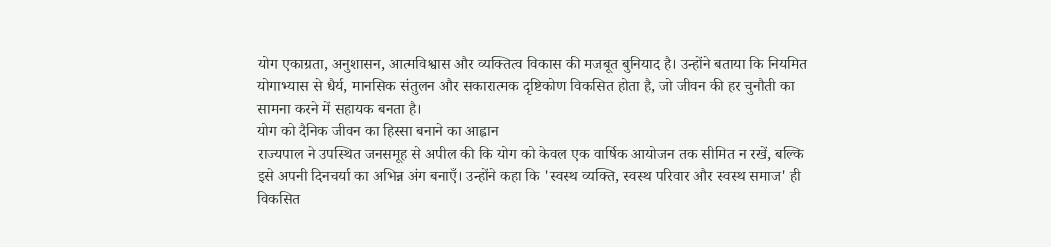योग एकाग्रता, अनुशासन, आत्मविश्वास और व्यक्तित्व विकास की मजबूत बुनियाद है। उन्होंने बताया कि नियमित योगाभ्यास से धैर्य, मानसिक संतुलन और सकारात्मक दृष्टिकोण विकसित होता है, जो जीवन की हर चुनौती का सामना करने में सहायक बनता है।
योग को दैनिक जीवन का हिस्सा बनाने का आह्वान
राज्यपाल ने उपस्थित जनसमूह से अपील की कि योग को केवल एक वार्षिक आयोजन तक सीमित न रखें, बल्कि इसे अपनी दिनचर्या का अभिन्न अंग बनाएँ। उन्होंने कहा कि 'स्वस्थ व्यक्ति, स्वस्थ परिवार और स्वस्थ समाज' ही विकसित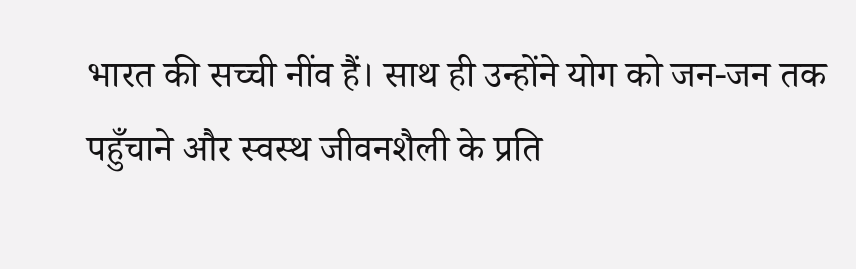भारत की सच्ची नींव हैं। साथ ही उन्होंने योग को जन-जन तक पहुँचाने और स्वस्थ जीवनशैली के प्रति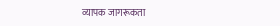व्यापक जागरूकता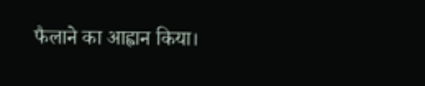फैलाने का आह्वान किया।